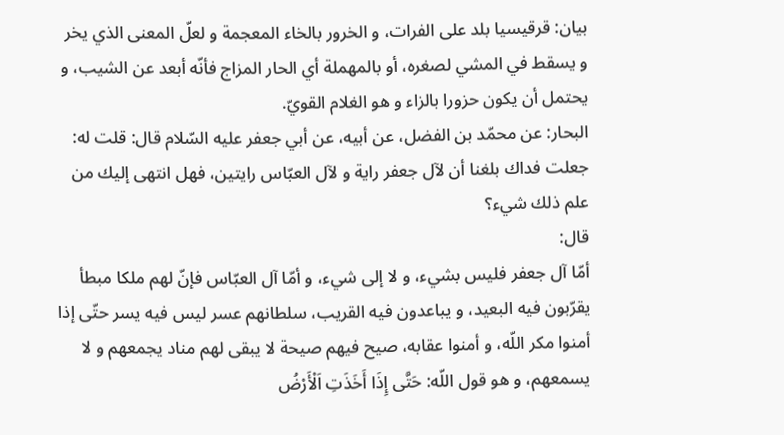بيان: قرقيسيا بلد على الفرات، و الخرور بالخاء المعجمة و لعلّ المعنى الذي يخر و يسقط في المشي لصغره، أو بالمهملة أي الحار المزاج فأنّه أبعد عن الشيب، و يحتمل أن يكون حزورا بالزاء و هو الغلام القويّ.
البحار: عن محمّد بن الفضل، عن أبيه، عن أبي جعفر عليه السّلام قال: قلت له: جعلت فداك بلغنا أن لآل جعفر راية و لآل العبّاس رايتين، فهل انتهى إليك من علم ذلك شيء؟
قال:
أمّا آل جعفر فليس بشيء، و لا إلى شيء، و أمّا آل العبّاس فإنّ لهم ملكا مبطأ يقرّبون فيه البعيد، و يباعدون فيه القريب، سلطانهم عسر ليس فيه يسر حتّى إذا أمنوا مكر اللّه، و أمنوا عقابه، صيح فيهم صيحة لا يبقى لهم مناد يجمعهم و لا يسمعهم، و هو قول اللّه: حَتَّى إِذَا أَخَذَتِ اَلْأَرْضُ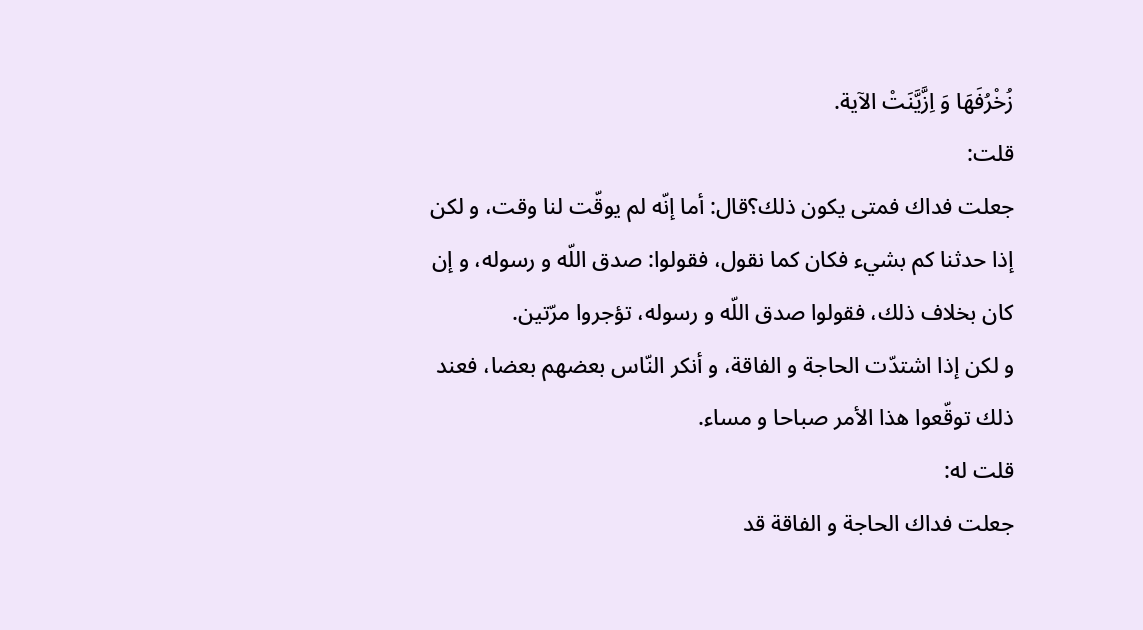زُخْرُفَهَا وَ اِزَّيَّنَتْ الآية.
قلت:
جعلت فداك فمتى يكون ذلك؟قال: أما إنّه لم يوقّت لنا وقت، و لكن إذا حدثنا كم بشيء فكان كما نقول، فقولوا: صدق اللّه و رسوله، و إن كان بخلاف ذلك، فقولوا صدق اللّه و رسوله، تؤجروا مرّتين.
و لكن إذا اشتدّت الحاجة و الفاقة، و أنكر النّاس بعضهم بعضا، فعند ذلك توقّعوا هذا الأمر صباحا و مساء.
قلت له:
جعلت فداك الحاجة و الفاقة قد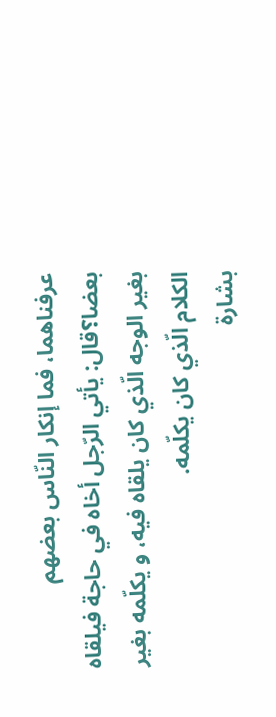عرفناهما، فما إنكار النّاس بعضهم بعضا؟قال: يأتي الرّجل أخاه في حاجة فيلقاه بغير الوجه الّذي كان يلقاه فيه، و يكلّمه بغير الكلام الّذي كان يكلّمه.
بشارة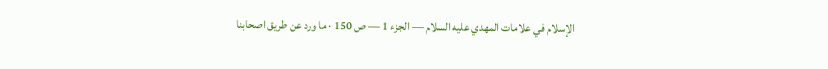الإسلام في علامات المهدي عليه السلام — الجزء 1 — ص 150 · ما ورد عن طريق اصحابنا